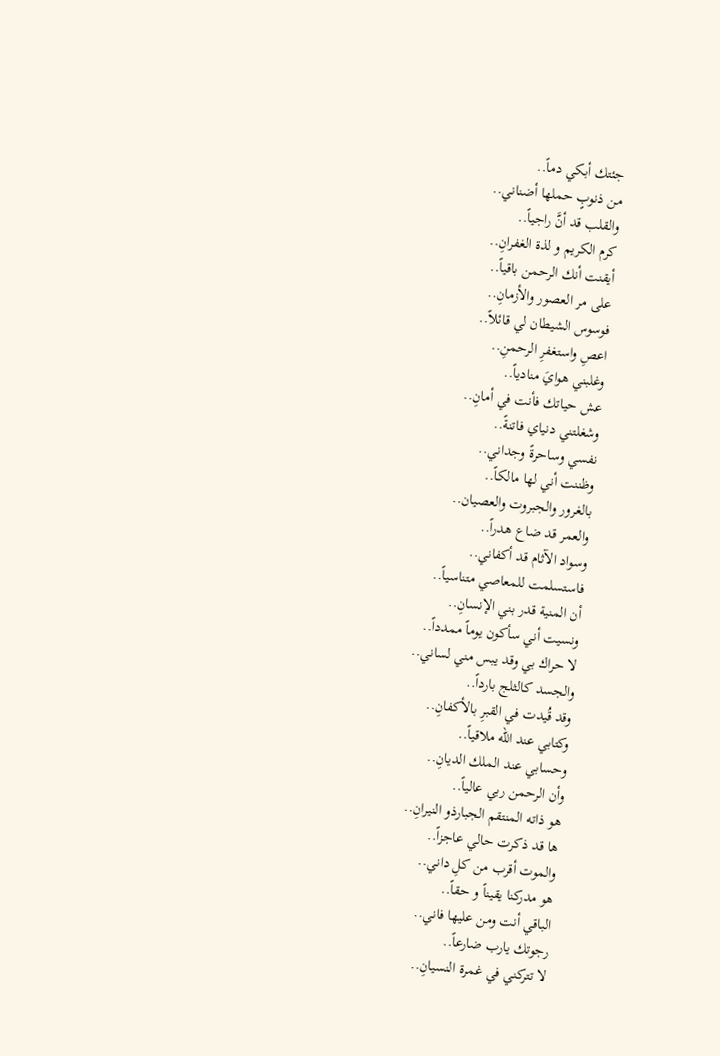جئتك أبكي دماً..
من ذنوبٍ حملها أضناني..
والقلب قد أنَّ راجياً..
كرم الكريم و لذة الغفرانِ..
أيقنت أنك الرحمن باقياً..
على مر العصور والأزمانِ..
فوسوس الشيطان لي قائلاً..
اعصِ واستغفرِ الرحمنِ..
وغلبني هوايَ منادياً..
عش حياتك فأنت في أمانِ..
وشغلتني دنياي فاتنةً..
نفسي وساحرةً وجداني..
وظننت أني لها مالكاً..
بالغرور والجبروت والعصيان..
والعمر قد ضاع هدراً..
وسواد الآثام قد أكفاني..
فاستسلمت للمعاصي متناسياً..
أن المنية قدر بني الإنسانِ..
ونسيت أني سأكون يوماً ممدداً..
لا حراك بي وقد يبس مني لساني..
والجسد كالثلج بارداً..
وقد قُيدت في القبرِ بالأكفانِ..
وكتابي عند الله ملاقياً..
وحسابي عند الملك الديانِ..
وأن الرحمن ربي عالياً..
هو ذاته المنتقم الجبارذو النيرانِ..
ها قد ذكرت حالي عاجزاً..
والموت أقرب من كلِ داني..
هو مدركنا يقيناً و حقاً..
الباقي أنت ومن عليها فاني..
رجوتك يارب ضارعاً..
لا تتركني في غمرة النسيانِ..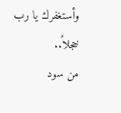وأستغفرك يا رب خجلاً..
من سود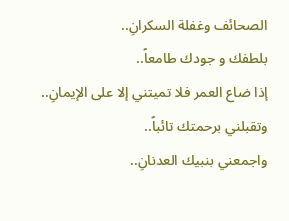الصحائف وغفلة السكرانِ..
بلطفك و جودك طامعاً..
إذا ضاع العمر فلا تميتني إلا على الإيمانِ..
وتقبلني برحمتك تائباً..
واجمعني بنبيك العدنانِ..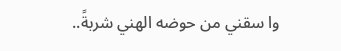وا سقني من حوضه الهني شربةً..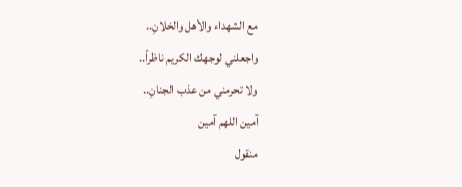مع الشهداء والأهل والخلانِ..
واجعلني لوجهك الكريم ناظراً..
ولا تحرمني من عذب الجنانِ..
آمين اللهم آمين
منقول